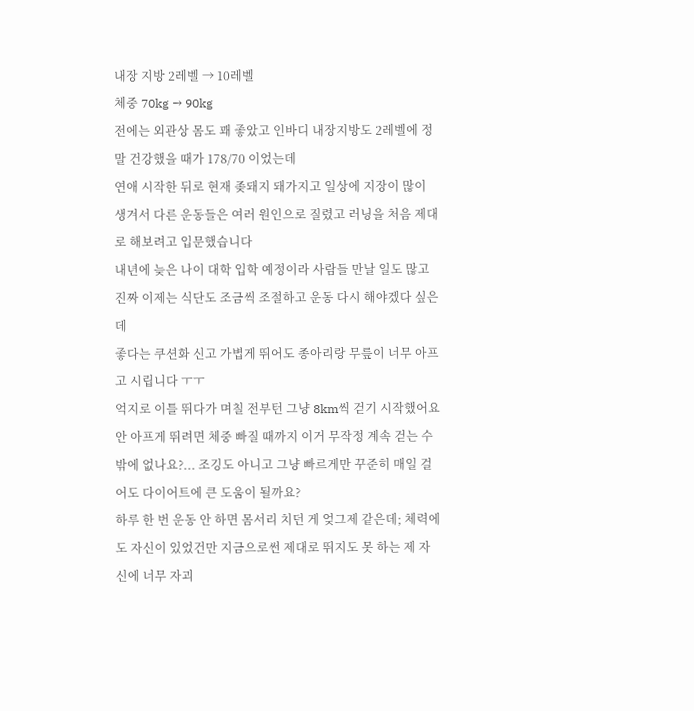내장 지방 2레벨 → 10레벨
체중 70kg → 90kg
전에는 외관상 몸도 꽤 좋았고 인바디 내장지방도 2레벨에 정말 건강했을 때가 178/70 이었는데
연애 시작한 뒤로 현재 좆돼지 돼가지고 일상에 지장이 많이 생겨서 다른 운동들은 여러 원인으로 질렸고 러닝을 처음 제대로 해보려고 입문했습니다
내년에 늦은 나이 대학 입학 예정이라 사람들 만날 일도 많고 진짜 이제는 식단도 조금씩 조절하고 운동 다시 해야겠다 싶은데
좋다는 쿠션화 신고 가볍게 뛰어도 종아리랑 무릎이 너무 아프고 시립니다 ㅜㅜ
억지로 이틀 뛰다가 며칠 전부턴 그냥 8km씩 걷기 시작했어요
안 아프게 뛰려면 체중 빠질 때까지 이거 무작정 계속 걷는 수밖에 없나요?... 조깅도 아니고 그냥 빠르게만 꾸준히 매일 걸어도 다이어트에 큰 도움이 될까요?
하루 한 번 운동 안 하면 몸서리 치던 게 엊그제 같은데; 체력에도 자신이 있었건만 지금으로썬 제대로 뛰지도 못 하는 제 자신에 너무 자괴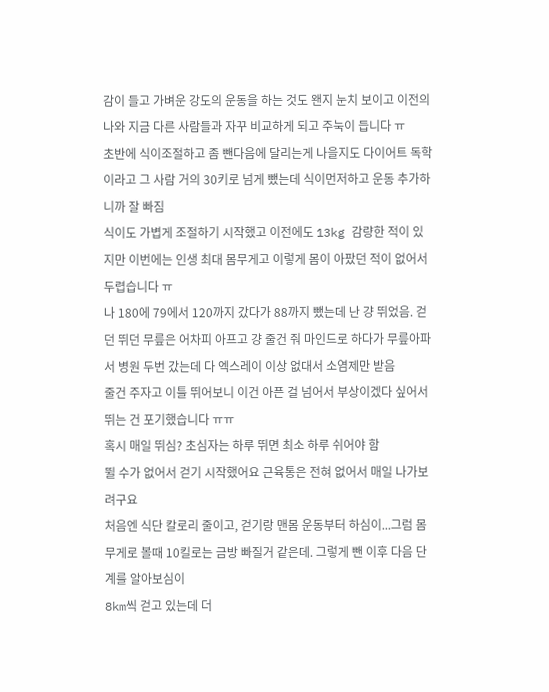감이 들고 가벼운 강도의 운동을 하는 것도 왠지 눈치 보이고 이전의 나와 지금 다른 사람들과 자꾸 비교하게 되고 주눅이 듭니다 ㅠ
초반에 식이조절하고 좀 뺀다음에 달리는게 나을지도 다이어트 독학이라고 그 사람 거의 30키로 넘게 뺐는데 식이먼저하고 운동 추가하니까 잘 빠짐
식이도 가볍게 조절하기 시작했고 이전에도 13kg 감량한 적이 있지만 이번에는 인생 최대 몸무게고 이렇게 몸이 아팠던 적이 없어서 두렵습니다 ㅠ
나 180에 79에서 120까지 갔다가 88까지 뺐는데 난 걍 뛰었음. 걷던 뛰던 무릎은 어차피 아프고 걍 줄건 줘 마인드로 하다가 무릎아파서 병원 두번 갔는데 다 엑스레이 이상 없대서 소염제만 받음
줄건 주자고 이틀 뛰어보니 이건 아픈 걸 넘어서 부상이겠다 싶어서 뛰는 건 포기했습니다 ㅠㅠ
혹시 매일 뛰심? 초심자는 하루 뛰면 최소 하루 쉬어야 함
뛸 수가 없어서 걷기 시작했어요 근육통은 전혀 없어서 매일 나가보려구요
처음엔 식단 칼로리 줄이고, 걷기랑 맨몸 운동부터 하심이...그럼 몸무게로 볼때 10킬로는 금방 빠질거 같은데. 그렇게 뺀 이후 다음 단계를 알아보심이
8km씩 걷고 있는데 더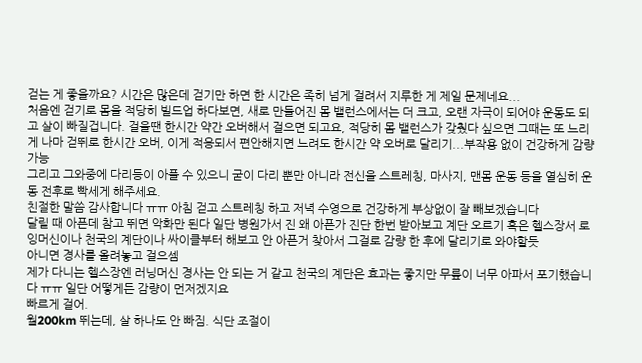걷는 게 좋을까요? 시간은 많은데 걷기만 하면 한 시간은 족히 넘게 걸려서 지루한 게 제일 문제네요...
처음엔 걷기로 몸을 적당히 빌드업 하다보면, 새로 만들어진 몸 밸런스에서는 더 크고, 오랜 자극이 되어야 운동도 되고 살이 빠질겁니다. 걸을땐 한시간 약간 오버해서 걸으면 되고요, 적당히 몸 밸런스가 갖췄다 싶으면 그때는 또 느리게 나마 걷뛰로 한시간 오버, 이게 적응되서 편안해지면 느려도 한시간 약 오버로 달리기...부작용 없이 건강하게 감량 가능
그리고 그와중에 다리등이 아플 수 있으니 굳이 다리 뿐만 아니라 전신을 스트레칭, 마사지, 맨몸 운동 등을 열심히 운동 전후로 빡세게 해주세요.
친절한 말씀 감사합니다 ㅠㅠ 아침 걷고 스트레칭 하고 저녁 수영으로 건강하게 부상없이 잘 빼보겠습니다
달릴 때 아픈데 참고 뛰면 악화만 된다 일단 병원가서 진 왜 아픈가 진단 한번 받아보고 계단 오르기 혹은 헬스장서 로잉머신이나 천국의 계단이나 싸이클부터 해보고 안 아픈거 찾아서 그걸로 감량 한 후에 달리기로 와야할듯
아니면 경사를 올려놓고 걸으셈
제가 다니는 헬스장엔 러닝머신 경사는 안 되는 거 같고 천국의 계단은 효과는 좋지만 무릎이 너무 아파서 포기했습니다 ㅠㅠ 일단 어떻게든 감량이 먼저겠지요
빠르게 걸어.
월200km 뛰는데, 살 하나도 안 빠짐. 식단 조절이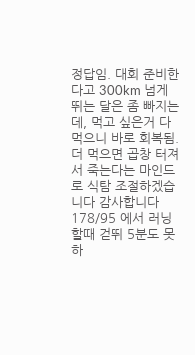정답임. 대회 준비한다고 300km 넘게 뛰는 달은 좀 빠지는데, 먹고 싶은거 다 먹으니 바로 회복됨.
더 먹으면 곱창 터져서 죽는다는 마인드로 식탐 조절하겠습니다 감사합니다
178/95 에서 러닝 할때 걷뛰 5분도 못하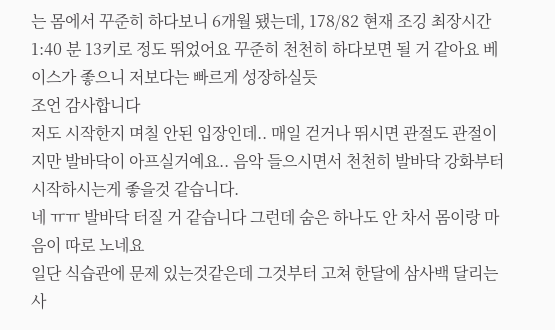는 몸에서 꾸준히 하다보니 6개월 됐는데, 178/82 현재 조깅 최장시간 1:40 분 13키로 정도 뛰었어요 꾸준히 천천히 하다보면 될 거 같아요 베이스가 좋으니 저보다는 빠르게 성장하실듯
조언 감사합니다
저도 시작한지 며칠 안된 입장인데.. 매일 걷거나 뛰시면 관절도 관절이지만 발바닥이 아프실거예요.. 음악 들으시면서 천천히 발바닥 강화부터 시작하시는게 좋을것 같습니다.
네 ㅠㅠ 발바닥 터질 거 같습니다 그런데 숨은 하나도 안 차서 몸이랑 마음이 따로 노네요
일단 식습관에 문제 있는것같은데 그것부터 고쳐 한달에 삼사백 달리는사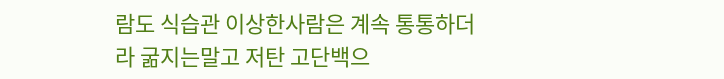람도 식습관 이상한사람은 계속 통통하더라 굶지는말고 저탄 고단백으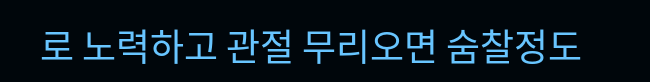로 노력하고 관절 무리오면 숨찰정도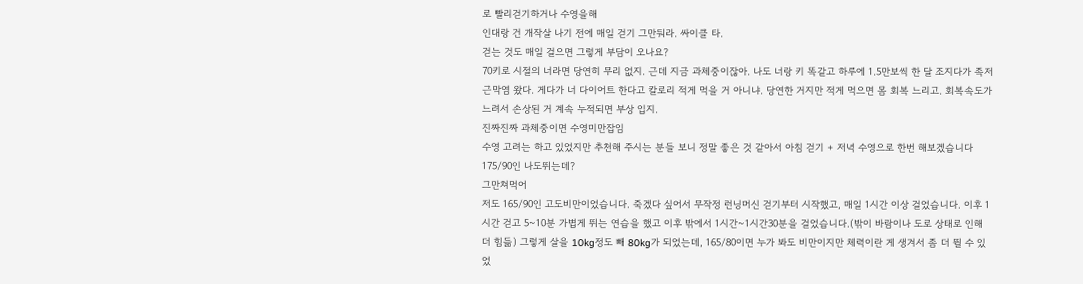로 빨리걷기하거나 수영을해
인대랑 건 개작살 나기 전에 매일 걷기 그만둬라. 싸이클 타.
걷는 것도 매일 걸으면 그렇게 부담이 오나요?
70키로 시절의 너라면 당연히 무리 없지. 근데 지금 과체중이잖아. 나도 너랑 키 똑같고 하루에 1.5만보씩 한 달 조지다가 족저근막염 왔다. 게다가 너 다이어트 한다고 칼로리 적게 먹을 거 아니냐. 당연한 거지만 적게 먹으면 몸 회복 느리고. 회복속도가 느려서 손상된 거 계속 누적되면 부상 입지.
진짜진짜 과체중이면 수영미만잡임
수영 고려는 하고 있었지만 추천해 주시는 분들 보니 정말 좋은 것 같아서 아침 걷기 + 저녁 수영으로 한번 해보겠습니다
175/90인 나도뛰는데?
그만쳐먹어
저도 165/90인 고도비만이었습니다. 죽겠다 싶어서 무작정 런닝머신 걷기부터 시작했고, 매일 1시간 이상 걸었습니다. 이후 1시간 걷고 5~10분 가볍게 뛰는 연습을 했고 이후 밖에서 1시간~1시간30분을 걸었습니다.(밖이 바람이나 도로 상태로 인해 더 힘듦) 그렇게 살을 10kg정도 빼 80kg가 되었는데, 165/80이면 누가 봐도 비만이지만 체력이란 게 생겨서 좀 더 뛸 수 있었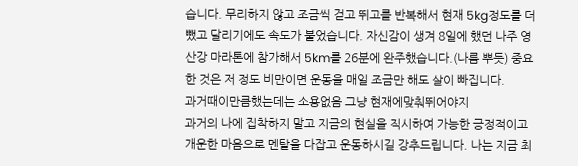습니다. 무리하지 않고 조금씩 걷고 뛰고를 반복해서 현재 5kg정도를 더 뺐고 달리기에도 속도가 붙었습니다. 자신감이 생겨 8일에 했던 나주 영산강 마라톤에 참가해서 5km를 26분에 완주했습니다.(나름 뿌듯) 중요한 것은 저 정도 비만이면 운동을 매일 조금만 해도 살이 빠집니다.
과거때이만큼했는데는 소용없음 그냥 현재에맞춰뛰어야지
과거의 나에 집착하지 말고 지금의 현실을 직시하여 가능한 긍정적이고 개운한 마음으로 멘탈을 다잡고 운동하시길 강추드립니다. 나는 지금 최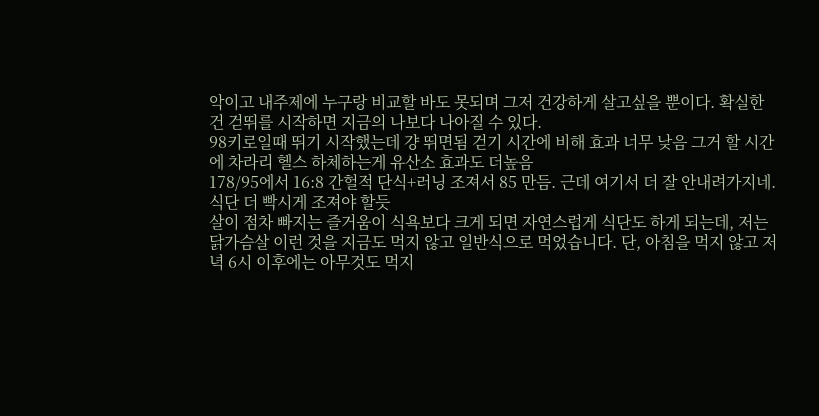악이고 내주제에 누구랑 비교할 바도 못되며 그저 건강하게 살고싶을 뿐이다. 확실한 건 걷뛰를 시작하면 지금의 나보다 나아질 수 있다.
98키로일때 뛰기 시작했는데 걍 뛰면됨 걷기 시간에 비해 효과 너무 낮음 그거 할 시간에 차라리 헬스 하체하는게 유산소 효과도 더높음
178/95에서 16:8 간헐적 단식+러닝 조져서 85 만듬. 근데 여기서 더 잘 안내려가지네. 식단 더 빡시게 조져야 할듯
살이 점차 빠지는 즐거움이 식욕보다 크게 되면 자연스럽게 식단도 하게 되는데, 저는 닭가슴살 이런 것을 지금도 먹지 않고 일반식으로 먹었습니다. 단, 아침을 먹지 않고 저녁 6시 이후에는 아무것도 먹지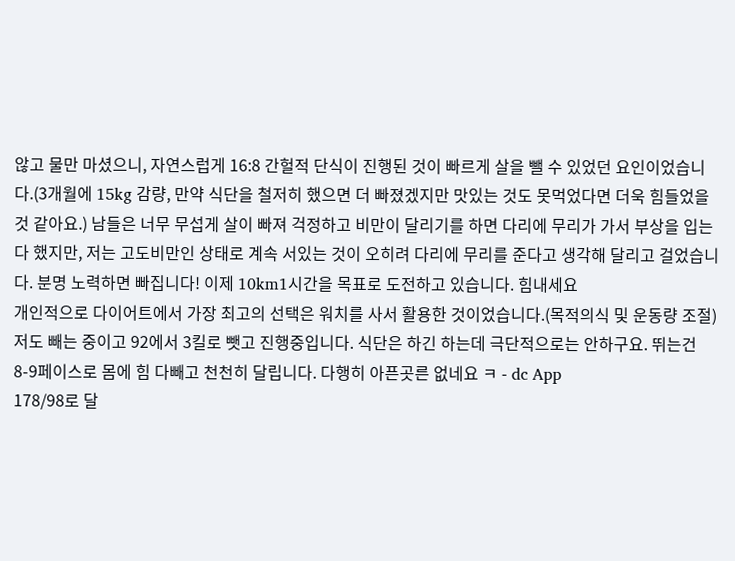않고 물만 마셨으니, 자연스럽게 16:8 간헐적 단식이 진행된 것이 빠르게 살을 뺄 수 있었던 요인이었습니다.(3개월에 15kg 감량, 만약 식단을 철저히 했으면 더 빠졌겠지만 맛있는 것도 못먹었다면 더욱 힘들었을 것 같아요.) 남들은 너무 무섭게 살이 빠져 걱정하고 비만이 달리기를 하면 다리에 무리가 가서 부상을 입는다 했지만, 저는 고도비만인 상태로 계속 서있는 것이 오히려 다리에 무리를 준다고 생각해 달리고 걸었습니다. 분명 노력하면 빠집니다! 이제 10km1시간을 목표로 도전하고 있습니다. 힘내세요
개인적으로 다이어트에서 가장 최고의 선택은 워치를 사서 활용한 것이었습니다.(목적의식 및 운동량 조절)
저도 빼는 중이고 92에서 3킬로 뺏고 진행중입니다. 식단은 하긴 하는데 극단적으로는 안하구요. 뛰는건 8-9페이스로 몸에 힘 다빼고 천천히 달립니다. 다행히 아픈곳른 없네요 ㅋ - dc App
178/98로 달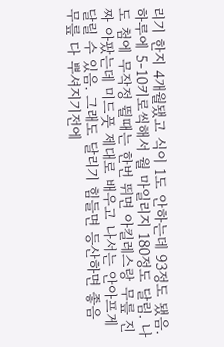리기 한지 4개월됐고 식이 1도 안하는데 93정도 됐음. 하루에 5-10키로씩해서 월 마일리지 180정도 달림. 나도 첨에 무작정 뛸때는 한번 뛰면 아킬레스랑 무릎 진짜 아팠는데 미드풋 제대로 배우고 나서는 안아프게 달릴 수 있음. 그래도 달리기 힘들면 등산하면 좋음
무릎 다 뿌셔지기전에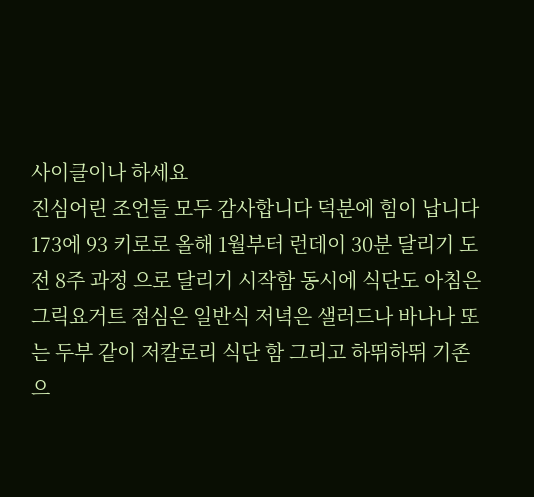사이클이나 하세요
진심어린 조언들 모두 감사합니다 덕분에 힘이 납니다
173에 93 키로로 올해 1월부터 런데이 30분 달리기 도전 8주 과정 으로 달리기 시작함 동시에 식단도 아침은 그릭요거트 점심은 일반식 저녁은 샐러드나 바나나 또는 두부 같이 저칼로리 식단 함 그리고 하뛰하뛰 기존으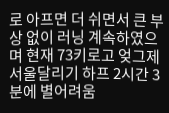로 아프면 더 쉬면서 큰 부상 없이 러닝 계속하였으며 현재 73키로고 엊그제 서울달리기 하프 2시간 3분에 별어려움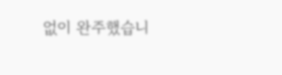없이 완주했습니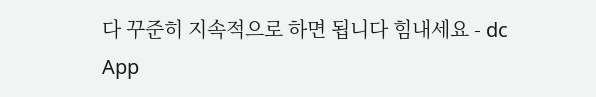다 꾸준히 지속적으로 하면 됩니다 힘내세요 - dc App